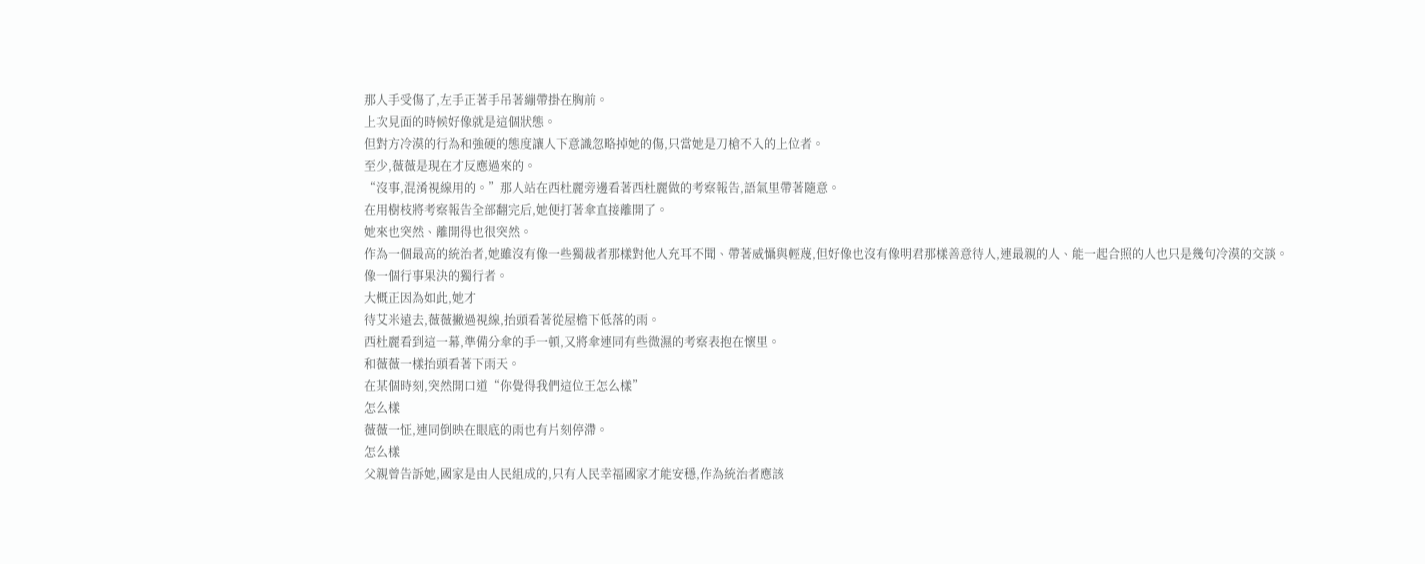那人手受傷了,左手正著手吊著繃帶掛在胸前。
上次見面的時候好像就是這個狀態。
但對方冷漠的行為和強硬的態度讓人下意識忽略掉她的傷,只當她是刀槍不入的上位者。
至少,薇薇是現在才反應過來的。
“沒事,混淆視線用的。”那人站在西杜麗旁邊看著西杜麗做的考察報告,語氣里帶著隨意。
在用樹枝將考察報告全部翻完后,她便打著傘直接離開了。
她來也突然、離開得也很突然。
作為一個最高的統治者,她雖沒有像一些獨裁者那樣對他人充耳不聞、帶著威懾與輕蔑,但好像也沒有像明君那樣善意待人,連最親的人、能一起合照的人也只是幾句冷漠的交談。
像一個行事果決的獨行者。
大概正因為如此,她才
待艾米遠去,薇薇撇過視線,抬頭看著從屋檐下低落的雨。
西杜麗看到這一幕,準備分傘的手一頓,又將傘連同有些微濕的考察表抱在懷里。
和薇薇一樣抬頭看著下雨天。
在某個時刻,突然開口道“你覺得我們這位王怎么樣”
怎么樣
薇薇一怔,連同倒映在眼底的雨也有片刻停滯。
怎么樣
父親曾告訴她,國家是由人民組成的,只有人民幸福國家才能安穩,作為統治者應該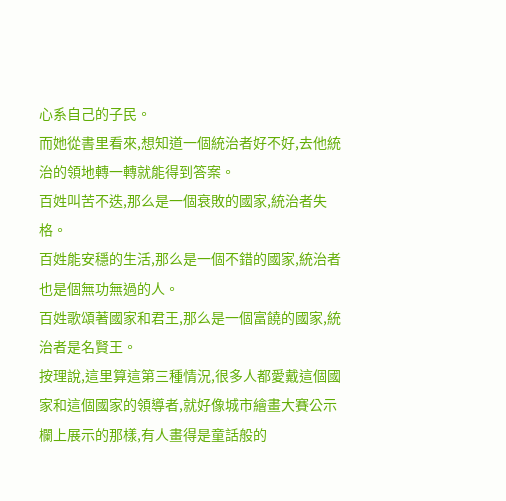心系自己的子民。
而她從書里看來,想知道一個統治者好不好,去他統治的領地轉一轉就能得到答案。
百姓叫苦不迭,那么是一個衰敗的國家,統治者失格。
百姓能安穩的生活,那么是一個不錯的國家,統治者也是個無功無過的人。
百姓歌頌著國家和君王,那么是一個富饒的國家,統治者是名賢王。
按理說,這里算這第三種情況,很多人都愛戴這個國家和這個國家的領導者,就好像城市繪畫大賽公示欄上展示的那樣,有人畫得是童話般的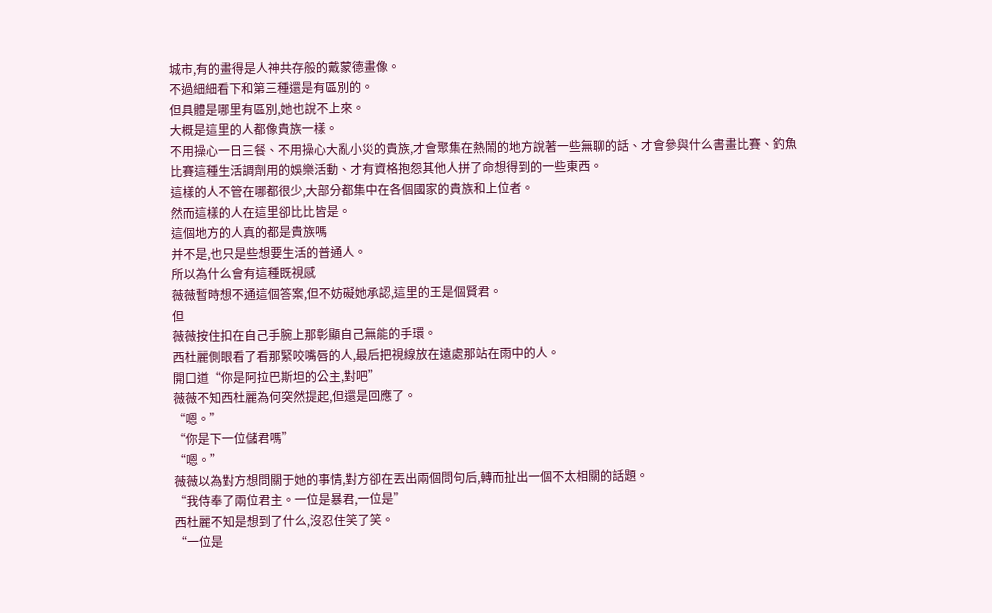城市,有的畫得是人神共存般的戴蒙德畫像。
不過細細看下和第三種還是有區別的。
但具體是哪里有區別,她也說不上來。
大概是這里的人都像貴族一樣。
不用操心一日三餐、不用操心大亂小災的貴族,才會聚集在熱鬧的地方說著一些無聊的話、才會參與什么書畫比賽、釣魚比賽這種生活調劑用的娛樂活動、才有資格抱怨其他人拼了命想得到的一些東西。
這樣的人不管在哪都很少,大部分都集中在各個國家的貴族和上位者。
然而這樣的人在這里卻比比皆是。
這個地方的人真的都是貴族嗎
并不是,也只是些想要生活的普通人。
所以為什么會有這種既視感
薇薇暫時想不通這個答案,但不妨礙她承認,這里的王是個賢君。
但
薇薇按住扣在自己手腕上那彰顯自己無能的手環。
西杜麗側眼看了看那緊咬嘴唇的人,最后把視線放在遠處那站在雨中的人。
開口道“你是阿拉巴斯坦的公主,對吧”
薇薇不知西杜麗為何突然提起,但還是回應了。
“嗯。”
“你是下一位儲君嗎”
“嗯。”
薇薇以為對方想問關于她的事情,對方卻在丟出兩個問句后,轉而扯出一個不太相關的話題。
“我侍奉了兩位君主。一位是暴君,一位是”
西杜麗不知是想到了什么,沒忍住笑了笑。
“一位是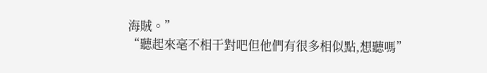海賊。”
“聽起來毫不相干對吧但他們有很多相似點,想聽嗎”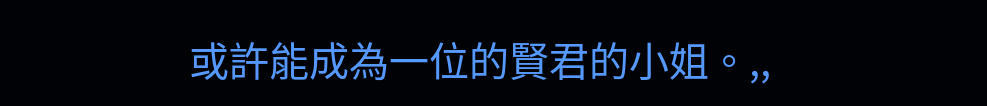或許能成為一位的賢君的小姐。,,